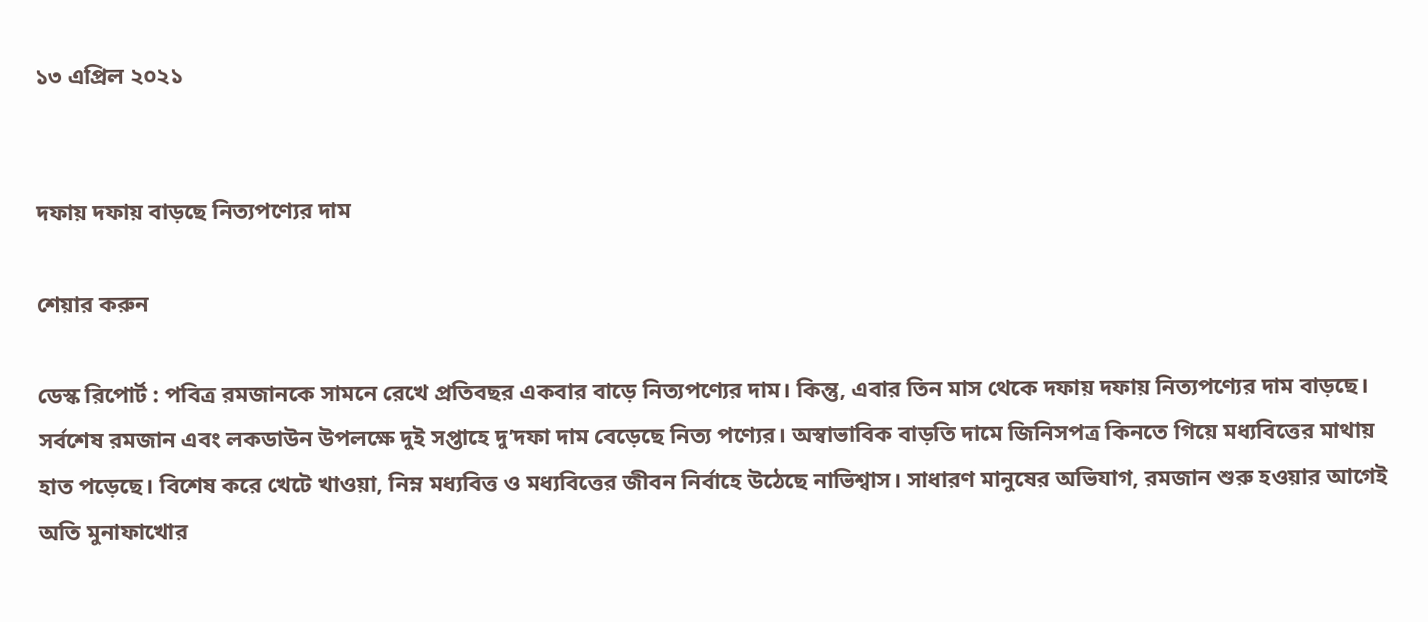১৩ এপ্রিল ২০২১


দফায় দফায় বাড়ছে নিত্যপণ্যের দাম

শেয়ার করুন

ডেস্ক রিপোর্ট : পবিত্র রমজানকে সামনে রেখে প্রতিবছর একবার বাড়ে নিত্যপণ্যের দাম। কিন্তু, এবার তিন মাস থেকে দফায় দফায় নিত্যপণ্যের দাম বাড়ছে। সর্বশেষ রমজান এবং লকডাউন উপলক্ষে দুই সপ্তাহে দু’দফা দাম বেড়েছে নিত্য পণ্যের। অস্বাভাবিক বাড়তি দামে জিনিসপত্র কিনতে গিয়ে মধ্যবিত্তের মাথায় হাত পড়েছে। বিশেষ করে খেটে খাওয়া, নিম্ন মধ্যবিত্ত ও মধ্যবিত্তের জীবন নির্বাহে উঠেছে নাভিশ্বাস। সাধারণ মানুষের অভিযাগ, রমজান শুরু হওয়ার আগেই অতি মুনাফাখোর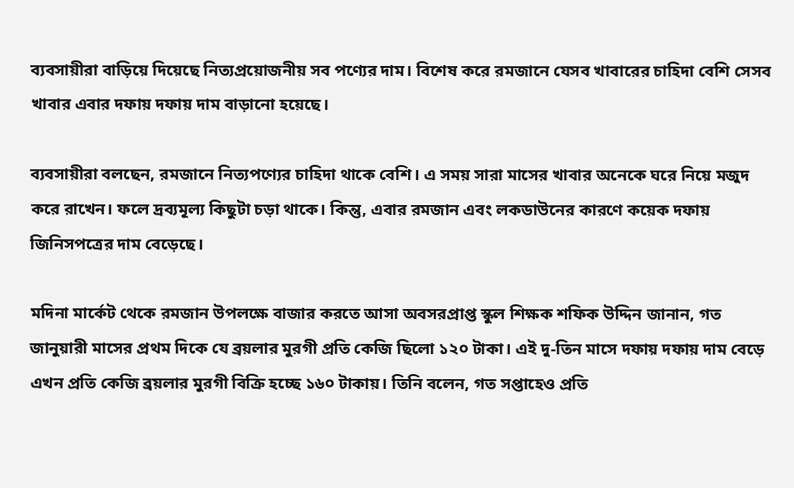ব্যবসায়ীরা বাড়িয়ে দিয়েছে নিত্যপ্রয়োজনীয় সব পণ্যের দাম। বিশেষ করে রমজানে যেসব খাবারের চাহিদা বেশি সেসব খাবার এবার দফায় দফায় দাম বাড়ানো হয়েছে।

ব্যবসায়ীরা বলছেন, রমজানে নিত্যপণ্যের চাহিদা থাকে বেশি। এ সময় সারা মাসের খাবার অনেকে ঘরে নিয়ে মজুদ করে রাখেন। ফলে দ্রব্যমূল্য কিছুটা চড়া থাকে। কিন্তু, এবার রমজান এবং লকডাউনের কারণে কয়েক দফায় জিনিসপত্রের দাম বেড়েছে।

মদিনা মার্কেট থেকে রমজান উপলক্ষে বাজার করতে আসা অবসরপ্রাপ্ত স্কুল শিক্ষক শফিক উদ্দিন জানান, গত জানুয়ারী মাসের প্রথম দিকে যে ব্রয়লার মুরগী প্রতি কেজি ছিলো ১২০ টাকা। এই দু-তিন মাসে দফায় দফায় দাম বেড়ে এখন প্রতি কেজি ব্রয়লার মুরগী বিক্রি হচ্ছে ১৬০ টাকায়। তিনি বলেন, গত সপ্তাহেও প্রতি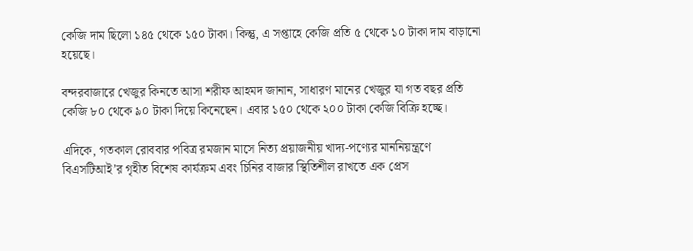কেজি দাম ছিলো ১৪৫ থেকে ১৫০ টাকা। কিন্তু, এ সপ্তাহে কেজি প্রতি ৫ থেকে ১০ টাকা দাম বাড়ানো হয়েছে।

বন্দরবাজারে খেজুর কিনতে আসা শরীফ আহমদ জানান, সাধারণ মানের খেজুর যা গত বছর প্রতি কেজি ৮০ থেকে ৯০ টাকা দিয়ে কিনেছেন। এবার ১৫০ থেকে ২০০ টাকা কেজি বিক্রি হচ্ছে।

এদিকে, গতকাল রোববার পবিত্র রমজান মাসে নিত্য প্রয়াজনীয় খাদ্য-পণ্যের মাননিয়ন্ত্রণে বিএসটিআই’র গৃহীত বিশেষ কার্যক্রম এবং চিনির বাজার স্থিতিশীল রাখতে এক প্রেস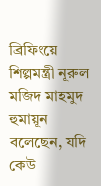ব্রিফিংয়ে শিল্পমন্ত্রী নূরুল মজিদ মাহমুদ হুমায়ূন বলেছেন, যদি কেউ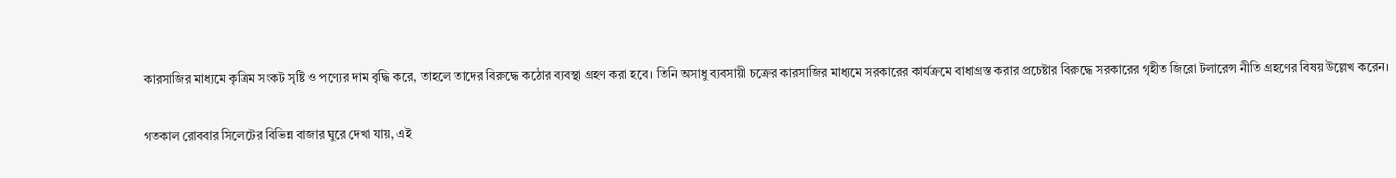কারসাজির মাধ্যমে কৃত্রিম সংকট সৃষ্টি ও পণ্যের দাম বৃদ্ধি করে, তাহলে তাদের বিরুদ্ধে কঠোর ব্যবস্থা গ্রহণ করা হবে। তিনি অসাধু ব্যবসায়ী চক্রের কারসাজির মাধ্যমে সরকারের কার্যক্রমে বাধাগ্রস্ত করার প্রচেষ্টার বিরুদ্ধে সরকারের গৃহীত জিরো টলারেন্স নীতি গ্রহণের বিষয় উল্লেখ করেন।

গতকাল রোববার সিলেটের বিভিন্ন বাজার ঘুরে দেখা যায়, এই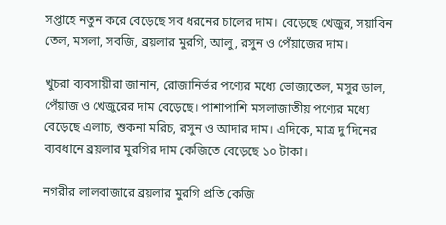সপ্তাহে নতুন করে বেড়েছে সব ধরনের চালের দাম। বেড়েছে খেজুর, সয়াবিন তেল, মসলা, সবজি, ব্রয়লার মুরগি, আলু, রসুন ও পেঁয়াজের দাম।

খুচরা ব্যবসায়ীরা জানান, রোজানির্ভর পণ্যের মধ্যে ভোজ্যতেল, মসুর ডাল, পেঁয়াজ ও খেজুরের দাম বেড়েছে। পাশাপাশি মসলাজাতীয় পণ্যের মধ্যে বেড়েছে এলাচ, শুকনা মরিচ, রসুন ও আদার দাম। এদিকে, মাত্র দু’দিনের ব্যবধানে ব্রয়লার মুরগির দাম কেজিতে বেড়েছে ১০ টাকা।

নগরীর লালবাজারে ব্রয়লার মুরগি প্রতি কেজি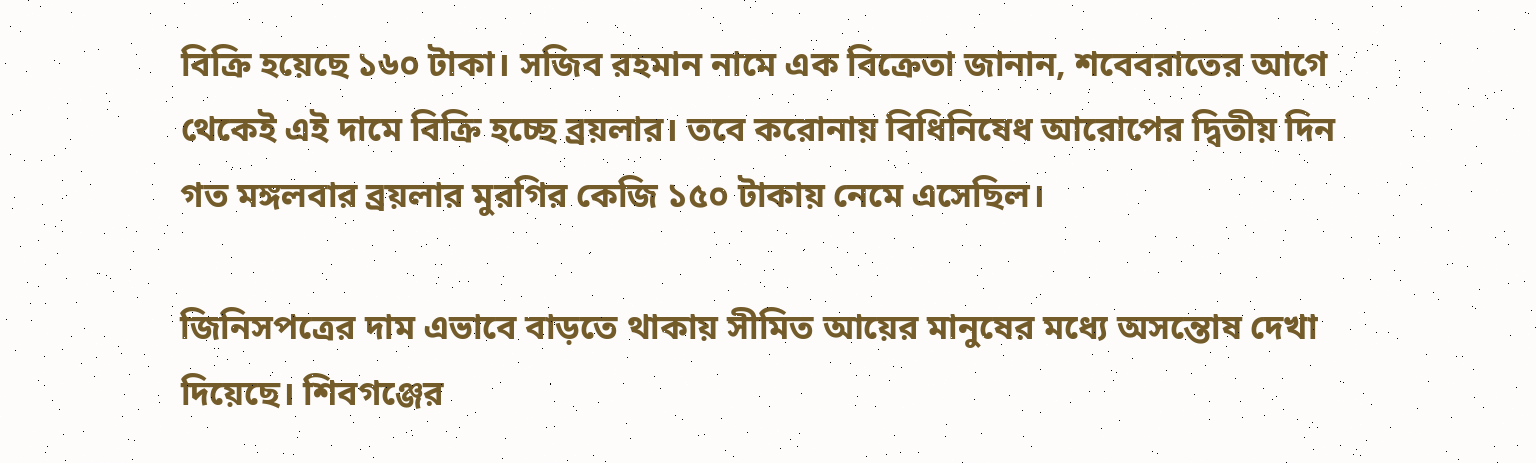বিক্রি হয়েছে ১৬০ টাকা। সজিব রহমান নামে এক বিক্রেতা জানান, শবেবরাতের আগে থেকেই এই দামে বিক্রি হচ্ছে ব্রয়লার। তবে করোনায় বিধিনিষেধ আরোপের দ্বিতীয় দিন গত মঙ্গলবার ব্রয়লার মুরগির কেজি ১৫০ টাকায় নেমে এসেছিল।

জিনিসপত্রের দাম এভাবে বাড়তে থাকায় সীমিত আয়ের মানুষের মধ্যে অসন্তোষ দেখা দিয়েছে। শিবগঞ্জের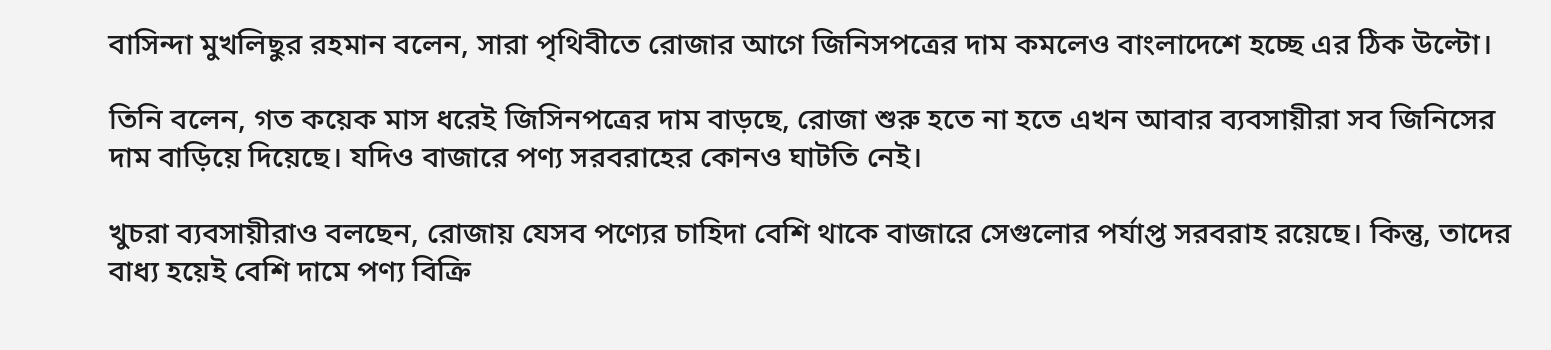বাসিন্দা মুখলিছুর রহমান বলেন, সারা পৃথিবীতে রোজার আগে জিনিসপত্রের দাম কমলেও বাংলাদেশে হচ্ছে এর ঠিক উল্টো।

তিনি বলেন, গত কয়েক মাস ধরেই জিসিনপত্রের দাম বাড়ছে, রোজা শুরু হতে না হতে এখন আবার ব্যবসায়ীরা সব জিনিসের দাম বাড়িয়ে দিয়েছে। যদিও বাজারে পণ্য সরবরাহের কোনও ঘাটতি নেই।

খুচরা ব্যবসায়ীরাও বলছেন, রোজায় যেসব পণ্যের চাহিদা বেশি থাকে বাজারে সেগুলোর পর্যাপ্ত সরবরাহ রয়েছে। কিন্তু, তাদের বাধ্য হয়েই বেশি দামে পণ্য বিক্রি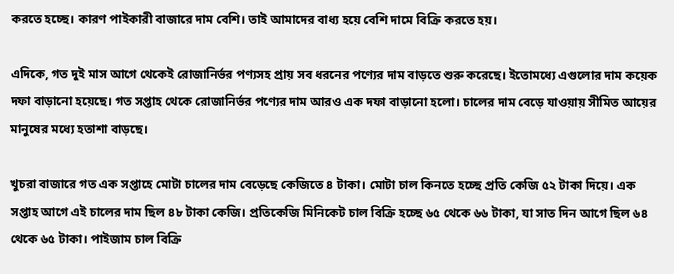করতে হচ্ছে। কারণ পাইকারী বাজারে দাম বেশি। তাই আমাদের বাধ্য হয়ে বেশি দামে বিক্রি করতে হয়।

এদিকে, গত দুই মাস আগে থেকেই রোজানির্ভর পণ্যসহ প্রায় সব ধরনের পণ্যের দাম বাড়তে শুরু করেছে। ইতোমধ্যে এগুলোর দাম কয়েক দফা বাড়ানো হয়েছে। গত সপ্তাহ থেকে রোজানির্ভর পণ্যের দাম আরও এক দফা বাড়ানো হলো। চালের দাম বেড়ে যাওয়ায় সীমিত আয়ের মানুষের মধ্যে হতাশা বাড়ছে।

খুচরা বাজারে গত এক সপ্তাহে মোটা চালের দাম বেড়েছে কেজিতে ৪ টাকা। মোটা চাল কিনতে হচ্ছে প্রতি কেজি ৫২ টাকা দিয়ে। এক সপ্তাহ আগে এই চালের দাম ছিল ৪৮ টাকা কেজি। প্রতিকেজি মিনিকেট চাল বিক্রি হচ্ছে ৬৫ থেকে ৬৬ টাকা, যা সাত দিন আগে ছিল ৬৪ থেকে ৬৫ টাকা। পাইজাম চাল বিক্রি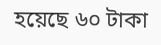হয়েছে ৬০ টাকা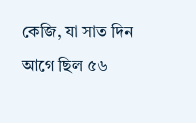কেজি, যা সাত দিন আগে ছিল ৫৬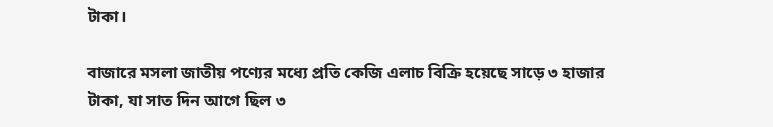টাকা।

বাজারে মসলা জাতীয় পণ্যের মধ্যে প্রতি কেজি এলাচ বিক্রি হয়েছে সাড়ে ৩ হাজার টাকা, যা সাত দিন আগে ছিল ৩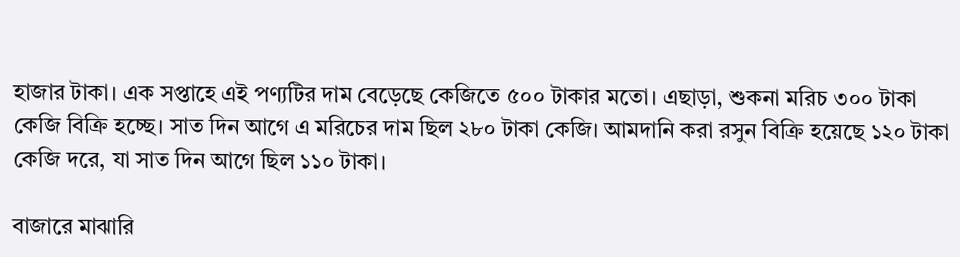হাজার টাকা। এক সপ্তাহে এই পণ্যটির দাম বেড়েছে কেজিতে ৫০০ টাকার মতো। এছাড়া, শুকনা মরিচ ৩০০ টাকা কেজি বিক্রি হচ্ছে। সাত দিন আগে এ মরিচের দাম ছিল ২৮০ টাকা কেজি। আমদানি করা রসুন বিক্রি হয়েছে ১২০ টাকা কেজি দরে, যা সাত দিন আগে ছিল ১১০ টাকা।

বাজারে মাঝারি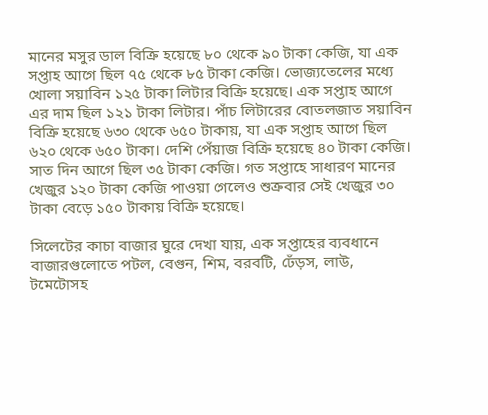মানের মসুর ডাল বিক্রি হয়েছে ৮০ থেকে ৯০ টাকা কেজি, যা এক সপ্তাহ আগে ছিল ৭৫ থেকে ৮৫ টাকা কেজি। ভোজ্যতেলের মধ্যে খোলা সয়াবিন ১২৫ টাকা লিটার বিক্রি হয়েছে। এক সপ্তাহ আগে এর দাম ছিল ১২১ টাকা লিটার। পাঁচ লিটারের বোতলজাত সয়াবিন বিক্রি হয়েছে ৬৩০ থেকে ৬৫০ টাকায়, যা এক সপ্তাহ আগে ছিল ৬২০ থেকে ৬৫০ টাকা। দেশি পেঁয়াজ বিক্রি হয়েছে ৪০ টাকা কেজি। সাত দিন আগে ছিল ৩৫ টাকা কেজি। গত সপ্তাহে সাধারণ মানের খেজুর ১২০ টাকা কেজি পাওয়া গেলেও শুক্রবার সেই খেজুর ৩০ টাকা বেড়ে ১৫০ টাকায় বিক্রি হয়েছে।

সিলেটের কাচা বাজার ঘুরে দেখা যায়, এক সপ্তাহের ব্যবধানে বাজারগুলোতে পটল, বেগুন, শিম, বরবটি, ঢেঁড়স, লাউ, টমেটোসহ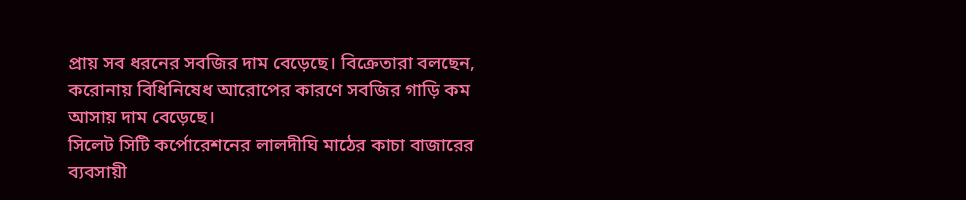প্রায় সব ধরনের সবজির দাম বেড়েছে। বিক্রেতারা বলছেন, করোনায় বিধিনিষেধ আরোপের কারণে সবজির গাড়ি কম আসায় দাম বেড়েছে।
সিলেট সিটি কর্পোরেশনের লালদীঘি মাঠের কাচা বাজারের ব্যবসায়ী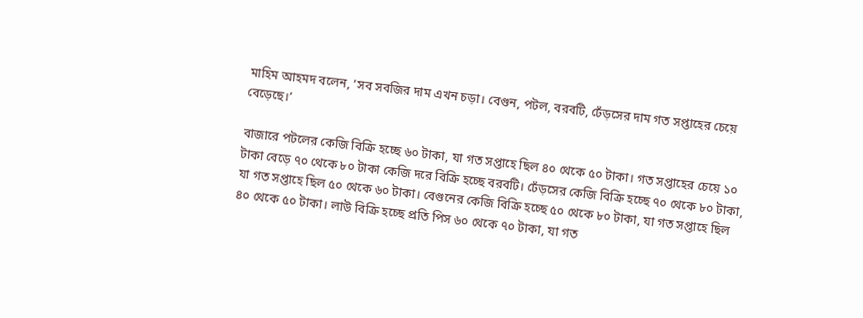মাহিম আহমদ বলেন, ‘সব সবজির দাম এখন চড়া। বেগুন, পটল, বরবটি, ঢেঁড়সের দাম গত সপ্তাহের চেয়ে বেড়েছে।’

বাজারে পটলের কেজি বিক্রি হচ্ছে ৬০ টাকা, যা গত সপ্তাহে ছিল ৪০ থেকে ৫০ টাকা। গত সপ্তাহের চেয়ে ১০ টাকা বেড়ে ৭০ থেকে ৮০ টাকা কেজি দরে বিক্রি হচ্ছে বরবটি। ঢেঁড়সের কেজি বিক্রি হচ্ছে ৭০ থেকে ৮০ টাকা, যা গত সপ্তাহে ছিল ৫০ থেকে ৬০ টাকা। বেগুনের কেজি বিক্রি হচ্ছে ৫০ থেকে ৮০ টাকা, যা গত সপ্তাহে ছিল ৪০ থেকে ৫০ টাকা। লাউ বিক্রি হচ্ছে প্রতি পিস ৬০ থেকে ৭০ টাকা, যা গত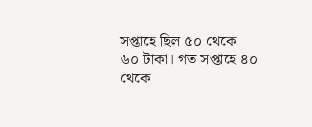সপ্তাহে ছিল ৫০ থেকে ৬০ টাকা। গত সপ্তাহে ৪০ থেকে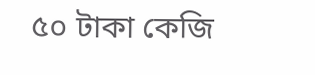৫০ টাকা কেজি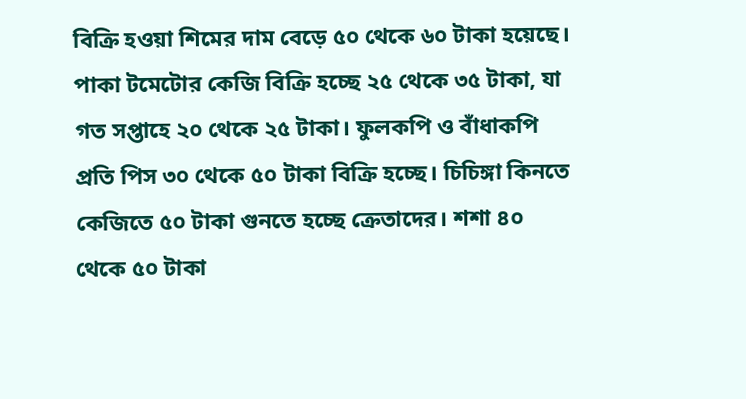বিক্রি হওয়া শিমের দাম বেড়ে ৫০ থেকে ৬০ টাকা হয়েছে। পাকা টমেটোর কেজি বিক্রি হচ্ছে ২৫ থেকে ৩৫ টাকা, যা গত সপ্তাহে ২০ থেকে ২৫ টাকা। ফুলকপি ও বাঁধাকপি প্রতি পিস ৩০ থেকে ৫০ টাকা বিক্রি হচ্ছে। চিচিঙ্গা কিনতে কেজিতে ৫০ টাকা গুনতে হচ্ছে ক্রেতাদের। শশা ৪০ থেকে ৫০ টাকা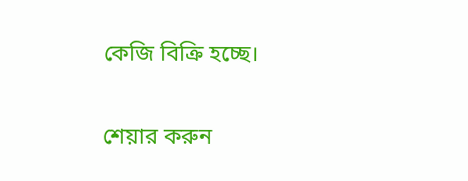কেজি বিক্রি হচ্ছে।

শেয়ার করুন